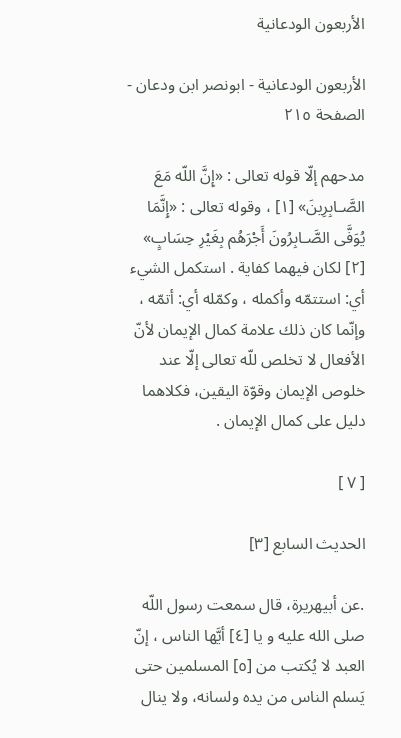الأربعون الودعانية

الأربعون الودعانية - ابونصر ابن ودعان - الصفحة ٢١٥

مدحهم إلّا قوله تعالى : «إِنَّ اللّه مَعَ الصَّـابِرِينَ» [١] ، وقوله تعالى : «إِنَّمَا يُوَفَّى الصَّـابِرُونَ أَجْرَهُم بِغَيْرِ حِسَابٍ» [٢] لكان فيهما كفاية . استكمل الشيء أي: استتمّه وأكمله ، وكمّله أي: أتمّه ، وإنّما كان ذلك علامة كمال الإيمان لأنّ الأفعال لا تخلص للّه تعالى إلّا عند خلوص الإيمان وقوّة اليقين، فكلاهما دليل على كمال الإيمان .

[ ٧ ]

الحديث السابع [٣]

.عن أبيهريرة، قال سمعت رسول اللّه صلى الله عليه و يا [٤] أيَّها الناس ، إنّ العبد لا يُكتب من [٥] المسلمين حتى يَسلم الناس من يده ولسانه، ولا ينال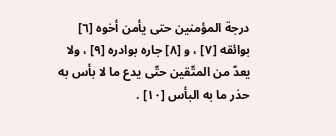درجة المؤمنين حتى يأمن أخوه [٦] بوائقه [٧] ، و [٨] جاره بوادره [٩] ، ولا يعدّ من المتّقين حتّى يدع ما لا بأس به حذر ما به البأس [١٠] .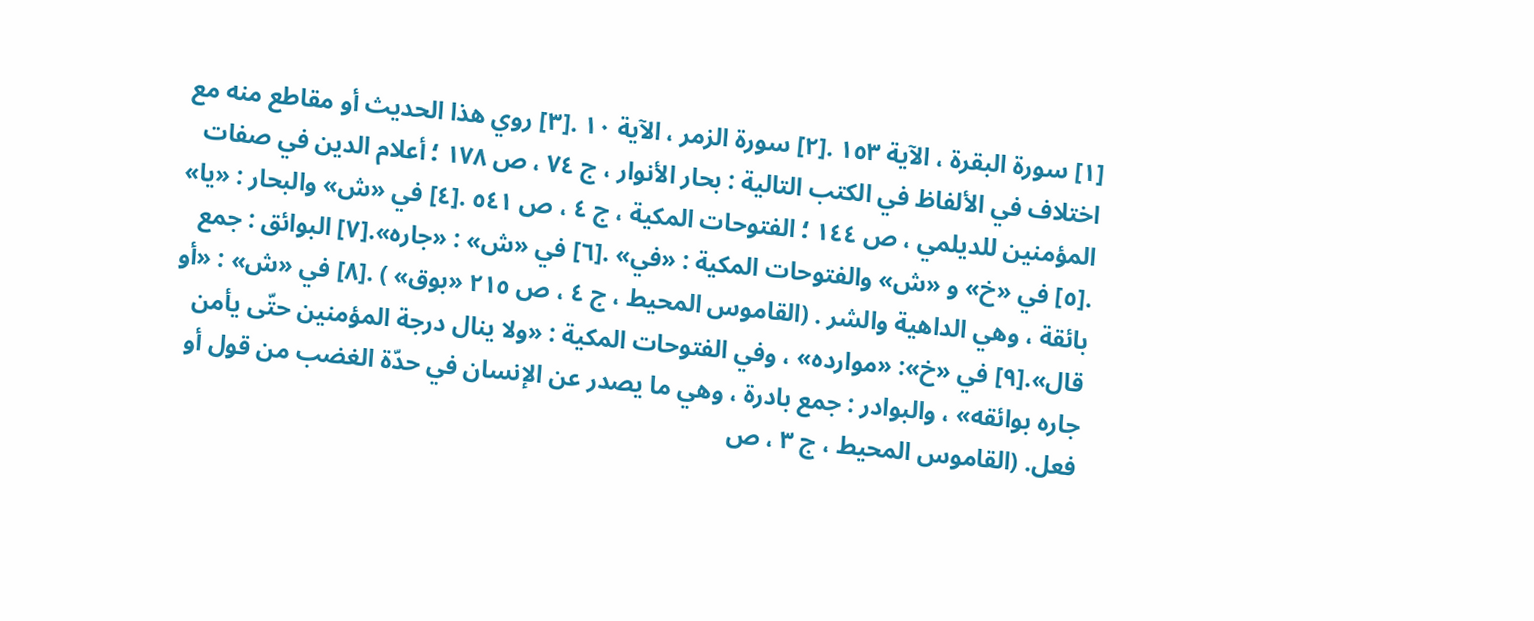[١] سورة البقرة ، الآية ١٥٣ .[٢] سورة الزمر ، الآية ١٠ .[٣] روي هذا الحديث أو مقاطع منه مع اختلاف في الألفاظ في الكتب التالية : بحار الأنوار ، ج ٧٤ ، ص ١٧٨ ؛ أعلام الدين في صفات المؤمنين للديلمي ، ص ١٤٤ ؛ الفتوحات المكية ، ج ٤ ، ص ٥٤١ .[٤] في «ش» والبحار : «يا» .[٥] في «خ» و «ش» والفتوحات المكية : «في» .[٦] في «ش» : «جاره».[٧] البوائق : جمع بائقة ، وهي الداهية والشر . (القاموس المحيط ، ج ٤ ، ص ٢١٥ «بوق» ) .[٨] في «ش» : «أو قال».[٩] في «خ»: «موارده» ، وفي الفتوحات المكية : «ولا ينال درجة المؤمنين حتّى يأمن جاره بوائقه» ، والبوادر : جمع بادرة ، وهي ما يصدر عن الإنسان في حدّة الغضب من قول أو فعل. (القاموس المحيط ، ج ٣ ، ص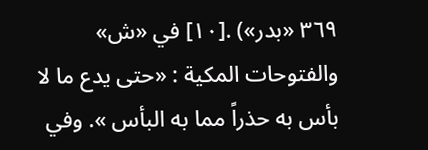٣٦٩ «بدر») .[١٠] في «ش» والفتوحات المكية : «حتى يدع ما لا بأس به حذراً مما به البأس ». وفي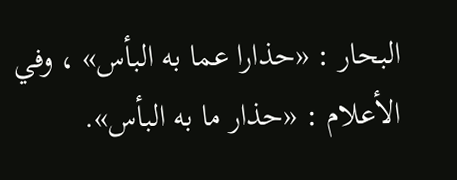البحار : «حذارا عما به البأس» ، وفي الأعلام : «حذار ما به البأس».